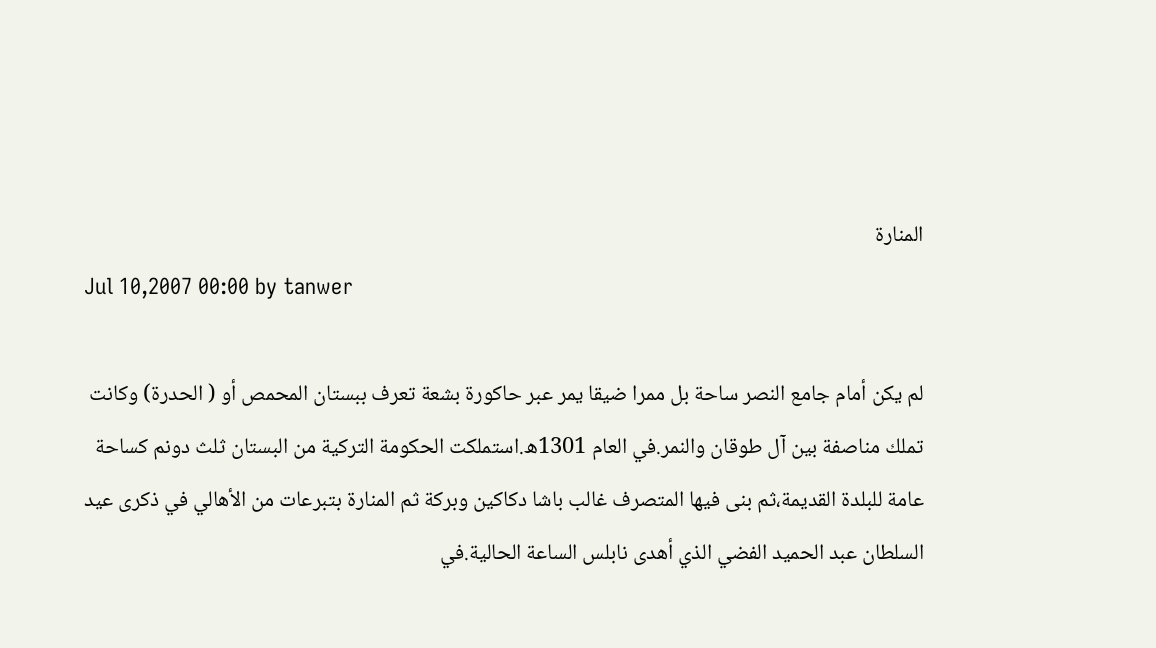المنارة
Jul 10,2007 00:00 by tanwer

لم يكن أمام جامع النصر ساحة بل ممرا ضيقا يمر عبر حاكورة بشعة تعرف ببستان المحمص أو ( الحدرة) وكانت تملك مناصفة بين آل طوقان والنمر.في العام 1301ه.استملكت الحكومة التركية من البستان ثلث دونم كساحة عامة للبلدة القديمة،ثم بنى فيها المتصرف غالب باشا دكاكين وبركة ثم المنارة بتبرعات من الأهالي في ذكرى عيد السلطان عبد الحميد الفضي الذي أهدى نابلس الساعة الحالية.في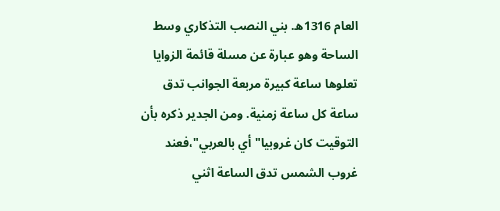العام 1316ه. بني النصب التذكاري وسط الساحة وهو عبارة عن مسلة قائمة الزوايا تعلوها ساعة كبيرة مربعة الجوانب تدق ساعة كل ساعة زمنية. ومن الجدير ذكره بأن التوقيت كان غروبيا" أي بالعربي"،فعند غروب الشمس تدق الساعة اثني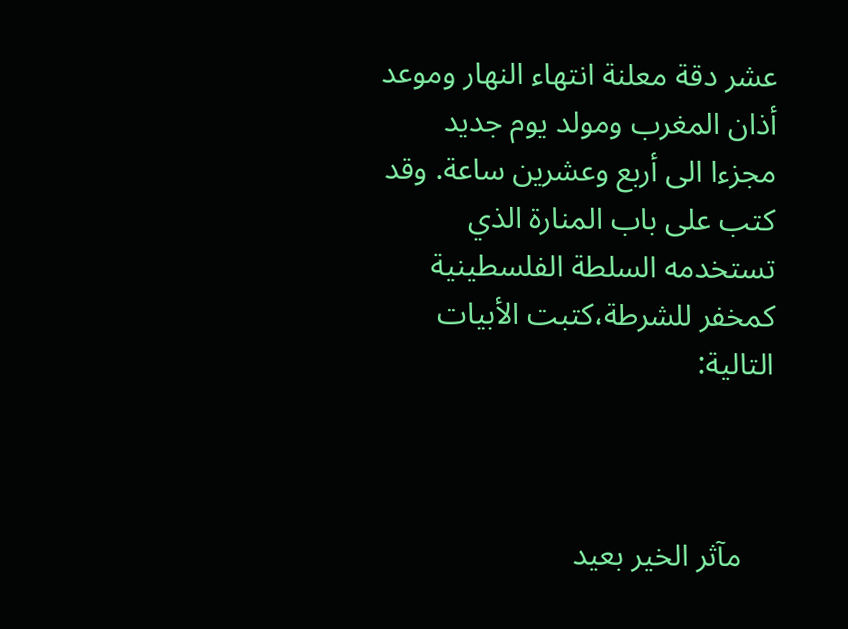عشر دقة معلنة انتهاء النهار وموعد أذان المغرب ومولد يوم جديد مجزءا الى أربع وعشرين ساعة. وقد كتب على باب المنارة الذي تستخدمه السلطة الفلسطينية كمخفر للشرطة،كتبت الأبيات التالية:



    مآثر الخير بعيد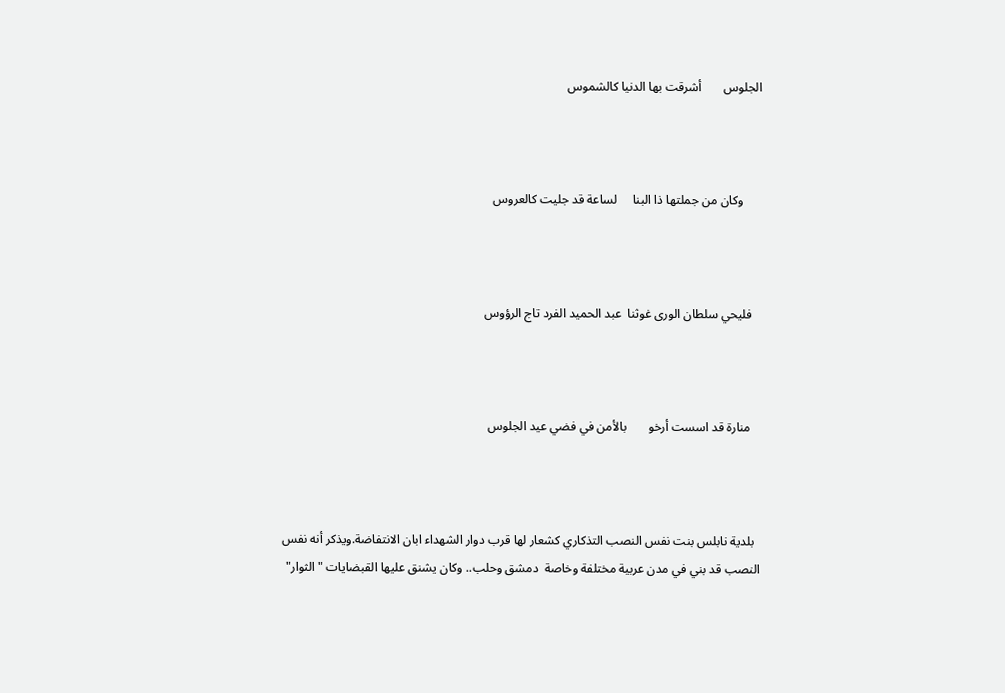الجلوس       أشرقت بها الدنيا كالشموس



      وكان من جملتها ذا البنا     لساعة قد جليت كالعروس



   فليحي سلطان الورى غوثنا  عبد الحميد الفرد تاج الرؤوس



   منارة قد اسست أرخو       بالأمن في فضي عيد الجلوس



  بلدية نابلس بنت نفس النصب التذكاري كشعار لها قرب دوار الشهداء ابان الانتفاضة.ويذكر أنه نفس النصب قد بني في مدن عربية مختلفة وخاصة  دمشق وحلب.. وكان يشنق عليها القبضايات " الثوار"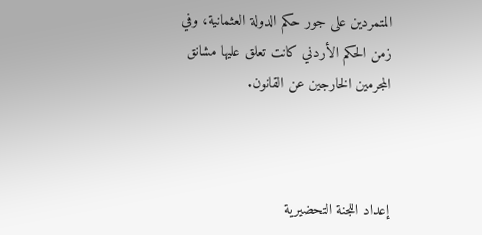المتمردين على جور حكم الدولة العثمانية، وفي زمن الحكم الأردني كانت تعلق عليها مشانق المجرمين الخارجين عن القانون.



إعداد اللجنة التحضيرية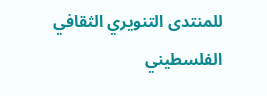للمنتدى التنويري الثقافي الفلسطيني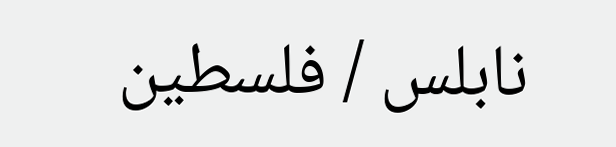نابلس / فلسطين